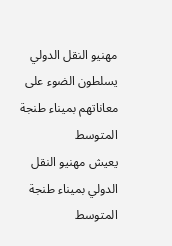مهنيو النقل الدولي يسلطون الضوء على معاناتهم بميناء طنجة المتوسط
يعيش مهنيو النقل الدولي بميناء طنجة المتوسط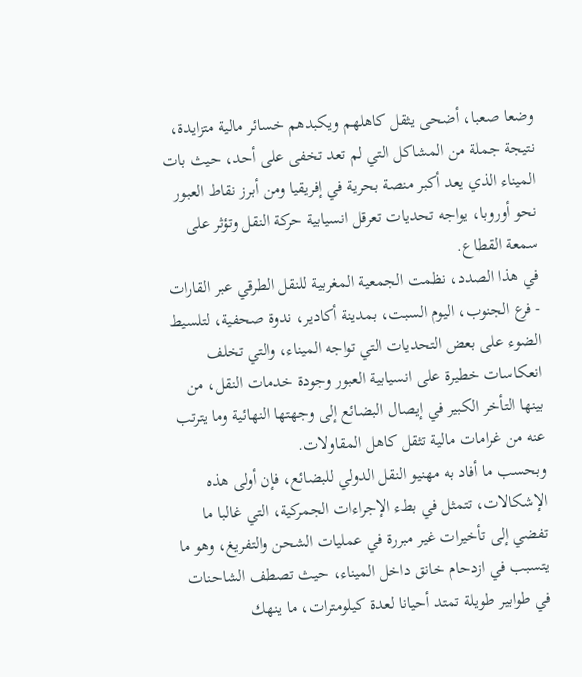وضعا صعبا، أضحى يثقل كاهلهم ويكبدهم خسائر مالية متزايدة، نتيجة جملة من المشاكل التي لم تعد تخفى على أحد، حيث بات الميناء الذي يعد أكبر منصة بحرية في إفريقيا ومن أبرز نقاط العبور نحو أوروبا، يواجه تحديات تعرقل انسيابية حركة النقل وتؤثر على سمعة القطاع.
في هذا الصدد، نظمت الجمعية المغربية للنقل الطرقي عبر القارات - فرع الجنوب، اليوم السبت، بمدينة أكادير، ندوة صحفية، لتلسيط الضوء على بعض التحديات التي تواجه الميناء، والتي تخلف انعكاسات خطيرة على انسيابية العبور وجودة خدمات النقل، من بينها التأخر الكبير في إيصال البضائع إلى وجهتها النهائية وما يترتب عنه من غرامات مالية تثقل كاهل المقاولات.
وبحسب ما أفاد به مهنيو النقل الدولي للبضائع، فإن أولى هذه الإشكالات، تتمثل في بطء الإجراءات الجمركية، التي غالبا ما تفضي إلى تأخيرات غير مبررة في عمليات الشحن والتفريغ، وهو ما يتسبب في ازدحام خانق داخل الميناء، حيث تصطف الشاحنات في طوابير طويلة تمتد أحيانا لعدة كيلومترات، ما ينهك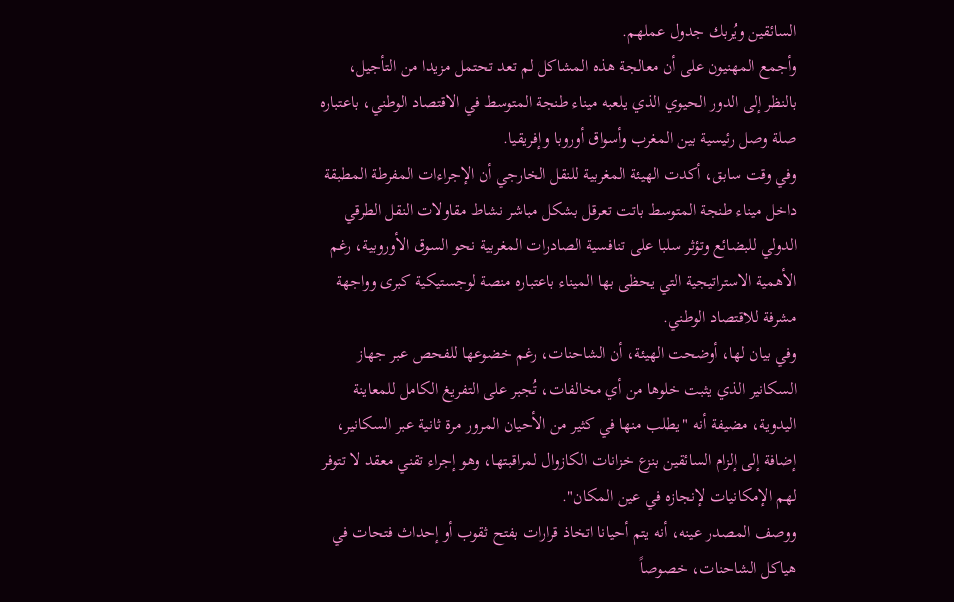السائقين ويُربك جدول عملهم.
وأجمع المهنيون على أن معالجة هذه المشاكل لم تعد تحتمل مزيدا من التأجيل، بالنظر إلى الدور الحيوي الذي يلعبه ميناء طنجة المتوسط في الاقتصاد الوطني، باعتباره صلة وصل رئيسية بين المغرب وأسواق أوروبا وإفريقيا.
وفي وقت سابق، أكدت الهيئة المغربية للنقل الخارجي أن الإجراءات المفرطة المطبقة داخل ميناء طنجة المتوسط باتت تعرقل بشكل مباشر نشاط مقاولات النقل الطرقي الدولي للبضائع وتؤثر سلبا على تنافسية الصادرات المغربية نحو السوق الأوروبية، رغم الأهمية الاستراتيجية التي يحظى بها الميناء باعتباره منصة لوجستيكية كبرى وواجهة مشرفة للاقتصاد الوطني.
وفي بيان لها، أوضحت الهيئة، أن الشاحنات، رغم خضوعها للفحص عبر جهاز السكانير الذي يثبت خلوها من أي مخالفات، تُجبر على التفريغ الكامل للمعاينة اليدوية، مضيفة أنه "يطلب منها في كثير من الأحيان المرور مرة ثانية عبر السكانير، إضافة إلى إلزام السائقين بنزع خزانات الكازوال لمراقبتها، وهو إجراء تقني معقد لا تتوفر لهم الإمكانيات لإنجازه في عين المكان".
ووصف المصدر عينه، أنه يتم أحيانا اتخاذ قرارات بفتح ثقوب أو إحداث فتحات في هياكل الشاحنات، خصوصاً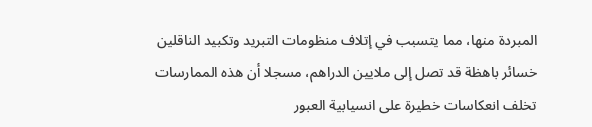المبردة منها، مما يتسبب في إتلاف منظومات التبريد وتكبيد الناقلين خسائر باهظة قد تصل إلى ملايين الدراهم، مسجلا أن هذه الممارسات تخلف انعكاسات خطيرة على انسيابية العبور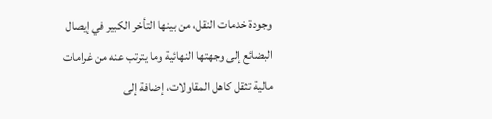وجودة خدمات النقل، من بينها التأخر الكبير في إيصال البضائع إلى وجهتها النهائية وما يترتب عنه من غرامات مالية تثقل كاهل المقاولات، إضافة إلى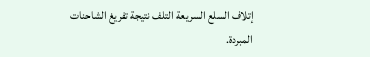إتلاف السلع السريعة التلف نتيجة تفريغ الشاحنات المبردة.